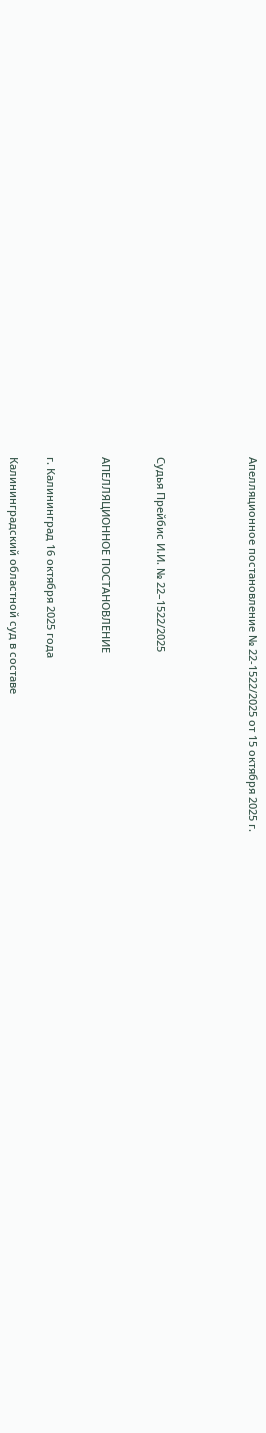Апелляционное постановление № 22-1522/2025 от 15 октября 2025 г.




Судья Прейбис И.И. № 22–1522/2025


АПЕЛЛЯЦИОННОЕ ПОСТАНОВЛЕНИЕ


г. Калининград 16 октября 2025 года

Калининградский областной суд в составе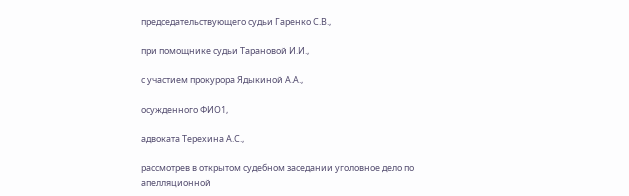председательствующего судьи Гаренко С.В.,

при помощнике судьи Тарановой И.И.,

с участием прокурора Ядыкиной А.А.,

осужденного ФИО1,

адвоката Терехина А.С.,

рассмотрев в открытом судебном заседании уголовное дело по апелляционной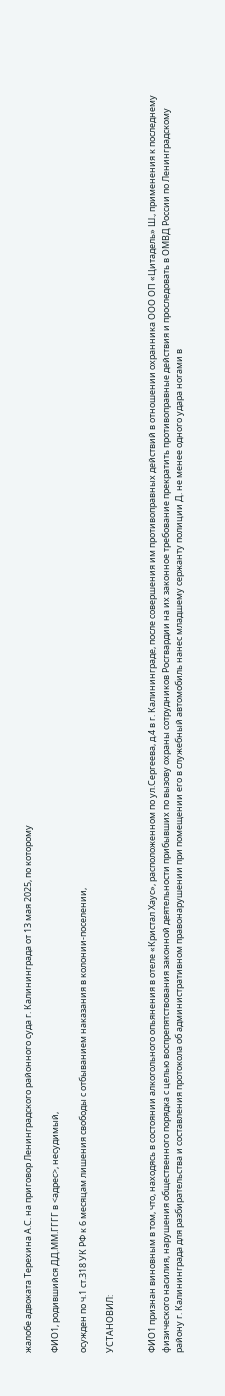жалобе адвоката Терехина А.С. на приговор Ленинградского районного суда г. Калининграда от 13 мая 2025, по которому

ФИО1, родившийся ДД.ММ.ГГГГ в <адрес>, несудимый,

осужден по ч.1 ст.318 УК РФ к 6 месяцам лишения свободы с отбыванием наказания в колонии-поселении,

УСТАНОВИЛ:


ФИО1 признан виновным в том, что, находясь в состоянии алкогольного опьянения в отеле «Кристал Хаус», расположенном по ул.Сергеева, д.4 в г. Калининграде, после совершения им противоправных действий в отношении охранника ООО ОП «Цитадель» Ш., применения к последнему физического насилия, нарушения общественного порядка с целью воспрепятствования законной деятельности прибывших по вызову охраны сотрудников Росгвардии на их законное требование прекратить противоправные действия и проследовать в ОМВД России по Ленинградскому району г. Калининграда для разбирательства и составления протокола об административном правонарушении при помещении его в служебный автомобиль нанес младшему сержанту полиции Д. не менее одного удара ногами в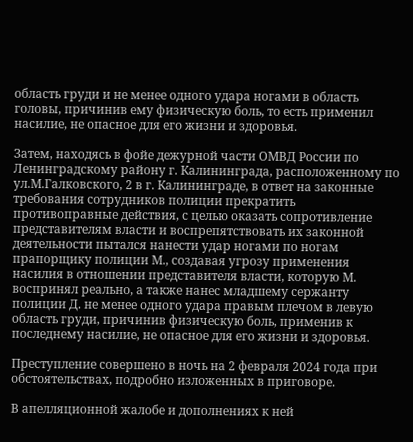область груди и не менее одного удара ногами в область головы, причинив ему физическую боль, то есть применил насилие, не опасное для его жизни и здоровья.

Затем, находясь в фойе дежурной части ОМВД России по Ленинградскому району г. Калининграда, расположенному по ул.М.Галковского, 2 в г. Калининграде, в ответ на законные требования сотрудников полиции прекратить противоправные действия, с целью оказать сопротивление представителям власти и воспрепятствовать их законной деятельности пытался нанести удар ногами по ногам прапорщику полиции М., создавая угрозу применения насилия в отношении представителя власти, которую М. воспринял реально, а также нанес младшему сержанту полиции Д. не менее одного удара правым плечом в левую область груди, причинив физическую боль, применив к последнему насилие, не опасное для его жизни и здоровья.

Преступление совершено в ночь на 2 февраля 2024 года при обстоятельствах, подробно изложенных в приговоре.

В апелляционной жалобе и дополнениях к ней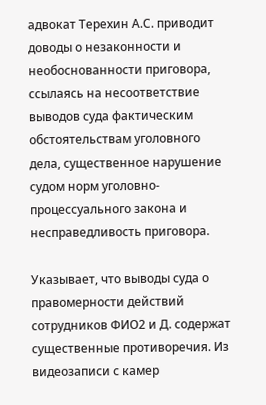адвокат Терехин А.С. приводит доводы о незаконности и необоснованности приговора, ссылаясь на несоответствие выводов суда фактическим обстоятельствам уголовного дела, существенное нарушение судом норм уголовно-процессуального закона и несправедливость приговора.

Указывает, что выводы суда о правомерности действий сотрудников ФИО2 и Д. содержат существенные противоречия. Из видеозаписи с камер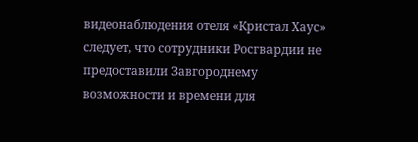видеонаблюдения отеля «Кристал Хаус» следует, что сотрудники Росгвардии не предоставили Завгороднему возможности и времени для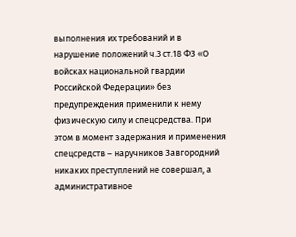выполнения их требований и в нарушение положений ч.3 ст.18 ФЗ «О войсках национальной гвардии Российской Федерации» без предупреждения применили к нему физическую силу и спецсредства. При этом в момент задержания и применения спецсредств – наручников Завгородний никаких преступлений не совершал, а административное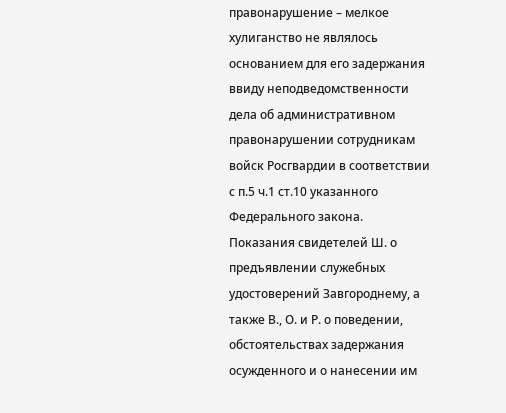правонарушение – мелкое хулиганство не являлось основанием для его задержания ввиду неподведомственности дела об административном правонарушении сотрудникам войск Росгвардии в соответствии с п.5 ч.1 ст.10 указанного Федерального закона. Показания свидетелей Ш. о предъявлении служебных удостоверений Завгороднему, а также В., О. и Р. о поведении, обстоятельствах задержания осужденного и о нанесении им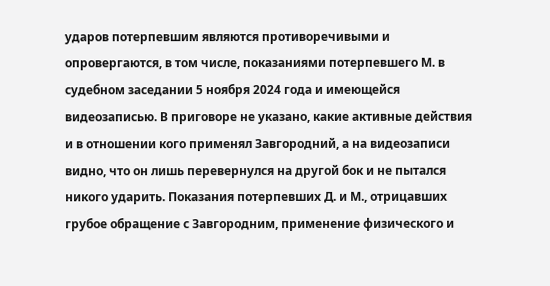ударов потерпевшим являются противоречивыми и опровергаются, в том числе, показаниями потерпевшего М. в судебном заседании 5 ноября 2024 года и имеющейся видеозаписью. В приговоре не указано, какие активные действия и в отношении кого применял Завгородний, а на видеозаписи видно, что он лишь перевернулся на другой бок и не пытался никого ударить. Показания потерпевших Д. и М., отрицавших грубое обращение с Завгородним, применение физического и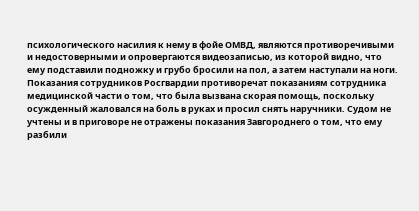психологического насилия к нему в фойе ОМВД, являются противоречивыми и недостоверными и опровергаются видеозаписью, из которой видно, что ему подставили подножку и грубо бросили на пол, а затем наступали на ноги. Показания сотрудников Росгвардии противоречат показаниям сотрудника медицинской части о том, что была вызвана скорая помощь, поскольку осужденный жаловался на боль в руках и просил снять наручники. Судом не учтены и в приговоре не отражены показания Завгороднего о том, что ему разбили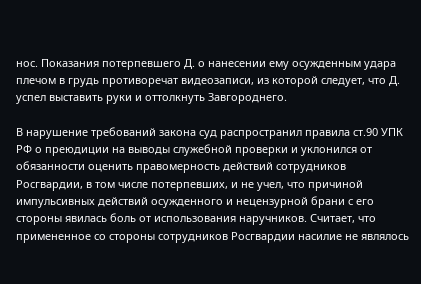нос. Показания потерпевшего Д. о нанесении ему осужденным удара плечом в грудь противоречат видеозаписи, из которой следует, что Д. успел выставить руки и оттолкнуть Завгороднего.

В нарушение требований закона суд распространил правила ст.90 УПК РФ о преюдиции на выводы служебной проверки и уклонился от обязанности оценить правомерность действий сотрудников Росгвардии, в том числе потерпевших, и не учел, что причиной импульсивных действий осужденного и нецензурной брани с его стороны явилась боль от использования наручников. Считает, что примененное со стороны сотрудников Росгвардии насилие не являлось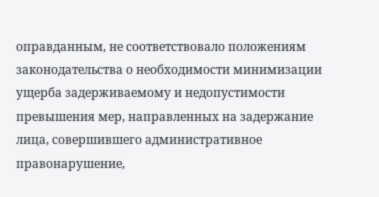оправданным, не соответствовало положениям законодательства о необходимости минимизации ущерба задерживаемому и недопустимости превышения мер, направленных на задержание лица, совершившего административное правонарушение,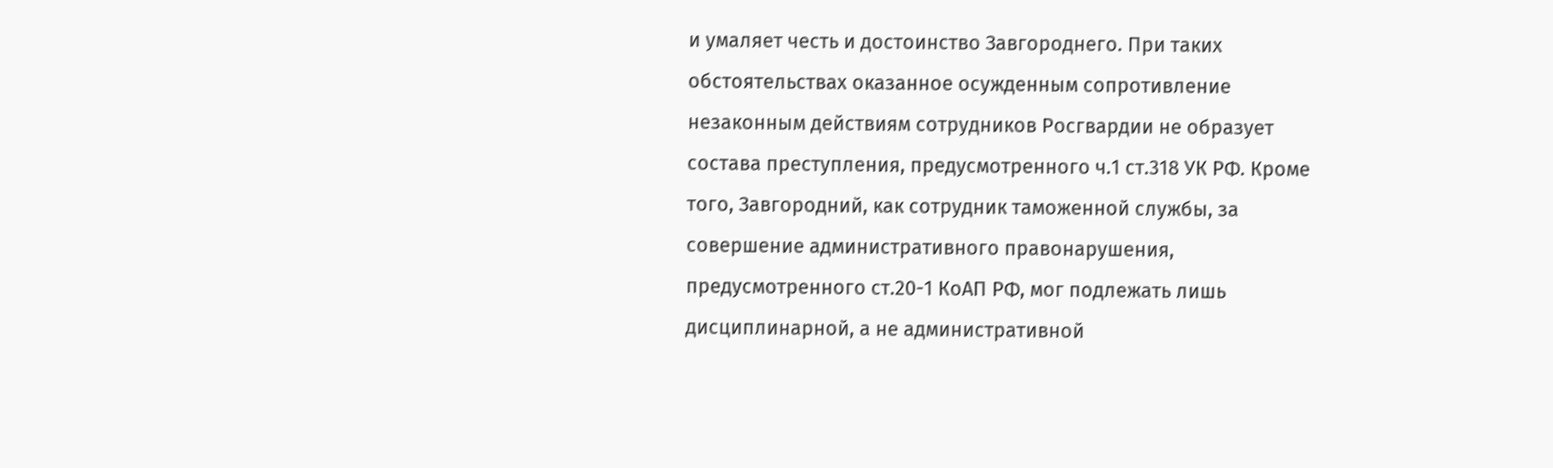и умаляет честь и достоинство Завгороднего. При таких обстоятельствах оказанное осужденным сопротивление незаконным действиям сотрудников Росгвардии не образует состава преступления, предусмотренного ч.1 ст.318 УК РФ. Кроме того, Завгородний, как сотрудник таможенной службы, за совершение административного правонарушения, предусмотренного ст.20-1 КоАП РФ, мог подлежать лишь дисциплинарной, а не административной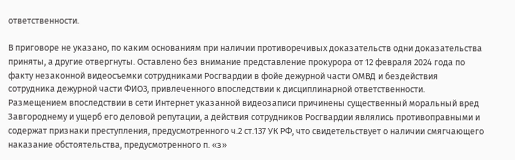ответственности.

В приговоре не указано, по каким основаниям при наличии противоречивых доказательств одни доказательства приняты, а другие отвергнуты. Оставлено без внимание представление прокурора от 12 февраля 2024 года по факту незаконной видеосъемки сотрудниками Росгвардии в фойе дежурной части ОМВД и бездействия сотрудника дежурной части ФИО3, привлеченного впоследствии к дисциплинарной ответственности. Размещением впоследствии в сети Интернет указанной видеозаписи причинены существенный моральный вред Завгороднему и ущерб его деловой репутации, а действия сотрудников Росгвардии являлись противоправными и содержат признаки преступления, предусмотренного ч.2 ст.137 УК РФ, что свидетельствует о наличии смягчающего наказание обстоятельства, предусмотренного п. «з»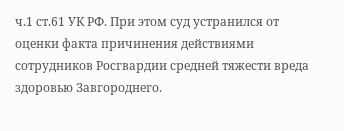ч.1 ст.61 УК РФ. При этом суд устранился от оценки факта причинения действиями сотрудников Росгвардии средней тяжести вреда здоровью Завгороднего.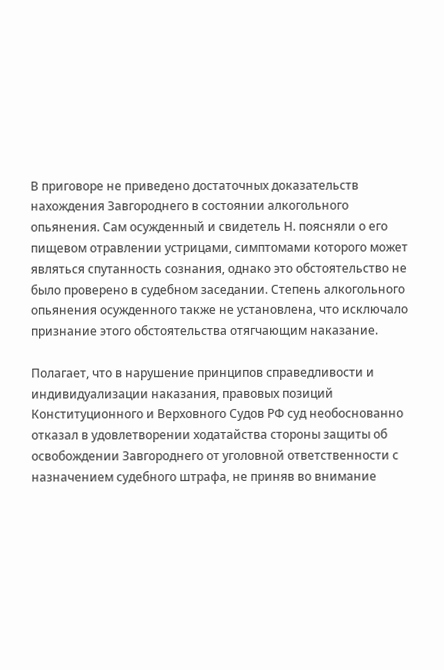В приговоре не приведено достаточных доказательств нахождения Завгороднего в состоянии алкогольного опьянения. Сам осужденный и свидетель Н. поясняли о его пищевом отравлении устрицами, симптомами которого может являться спутанность сознания, однако это обстоятельство не было проверено в судебном заседании. Степень алкогольного опьянения осужденного также не установлена, что исключало признание этого обстоятельства отягчающим наказание.

Полагает, что в нарушение принципов справедливости и индивидуализации наказания, правовых позиций Конституционного и Верховного Судов РФ суд необоснованно отказал в удовлетворении ходатайства стороны защиты об освобождении Завгороднего от уголовной ответственности с назначением судебного штрафа, не приняв во внимание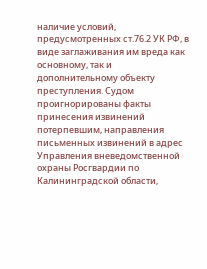наличие условий, предусмотренных ст.76.2 УК РФ, в виде заглаживания им вреда как основному, так и дополнительному объекту преступления. Судом проигнорированы факты принесения извинений потерпевшим, направления письменных извинений в адрес Управления вневедомственной охраны Росгвардии по Калининградской области,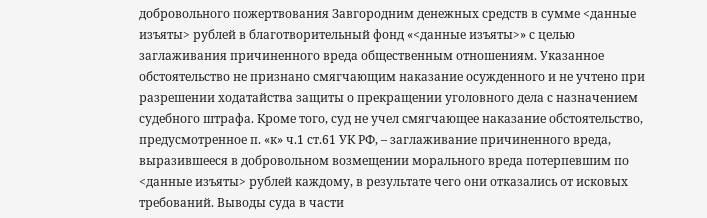добровольного пожертвования Завгородним денежных средств в сумме <данные изъяты> рублей в благотворительный фонд «<данные изъяты>» с целью заглаживания причиненного вреда общественным отношениям. Указанное обстоятельство не признано смягчающим наказание осужденного и не учтено при разрешении ходатайства защиты о прекращении уголовного дела с назначением судебного штрафа. Кроме того, суд не учел смягчающее наказание обстоятельство, предусмотренное п. «к» ч.1 ст.61 УК РФ, – заглаживание причиненного вреда, выразившееся в добровольном возмещении морального вреда потерпевшим по <данные изъяты> рублей каждому, в результате чего они отказались от исковых требований. Выводы суда в части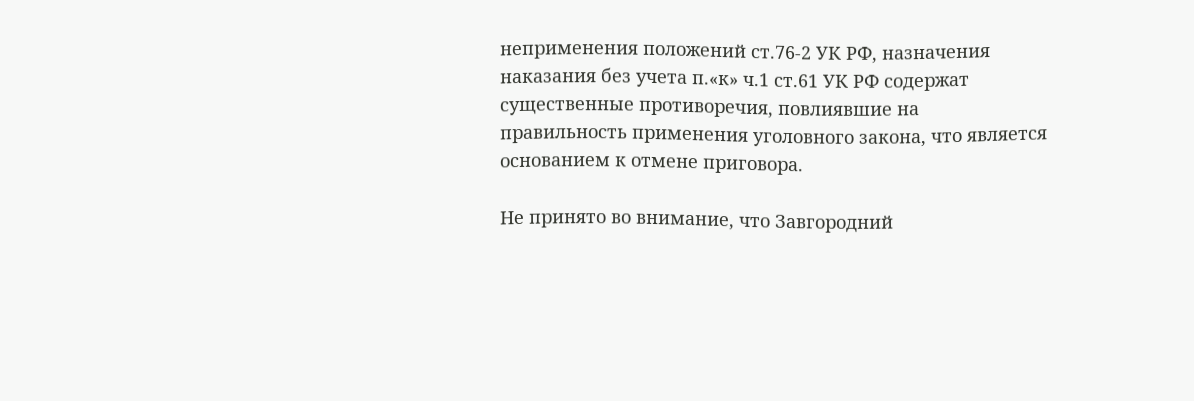неприменения положений ст.76-2 УК РФ, назначения наказания без учета п.«к» ч.1 ст.61 УК РФ содержат существенные противоречия, повлиявшие на правильность применения уголовного закона, что является основанием к отмене приговора.

Не принято во внимание, что Завгородний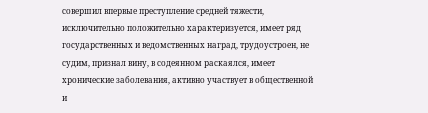совершил впервые преступление средней тяжести, исключительно положительно характеризуется, имеет ряд государственных и ведомственных наград, трудоустроен, не судим, признал вину, в содеянном раскаялся, имеет хронические заболевания, активно участвует в общественной и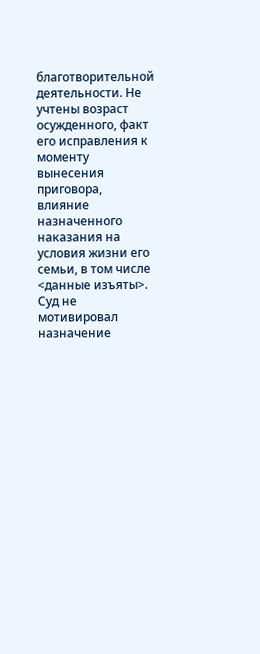благотворительной деятельности. Не учтены возраст осужденного, факт его исправления к моменту вынесения приговора, влияние назначенного наказания на условия жизни его семьи, в том числе <данные изъяты>. Суд не мотивировал назначение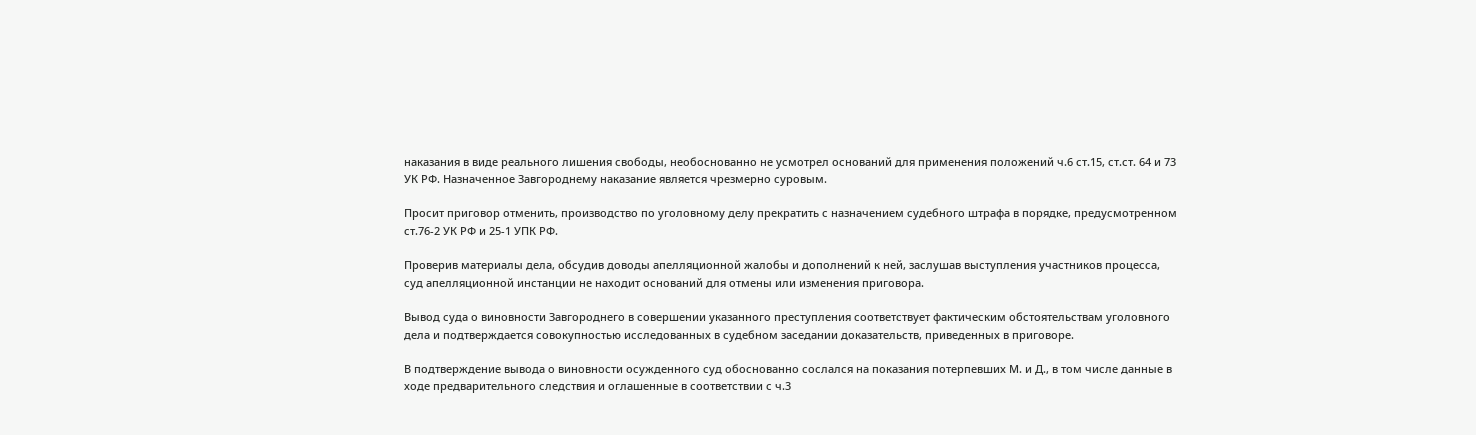наказания в виде реального лишения свободы, необоснованно не усмотрел оснований для применения положений ч.6 ст.15, ст.ст. 64 и 73 УК РФ. Назначенное Завгороднему наказание является чрезмерно суровым.

Просит приговор отменить, производство по уголовному делу прекратить с назначением судебного штрафа в порядке, предусмотренном ст.76-2 УК РФ и 25-1 УПК РФ.

Проверив материалы дела, обсудив доводы апелляционной жалобы и дополнений к ней, заслушав выступления участников процесса, суд апелляционной инстанции не находит оснований для отмены или изменения приговора.

Вывод суда о виновности Завгороднего в совершении указанного преступления соответствует фактическим обстоятельствам уголовного дела и подтверждается совокупностью исследованных в судебном заседании доказательств, приведенных в приговоре.

В подтверждение вывода о виновности осужденного суд обоснованно сослался на показания потерпевших М. и Д., в том числе данные в ходе предварительного следствия и оглашенные в соответствии с ч.3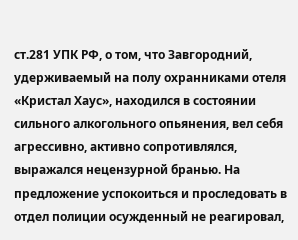ст.281 УПК РФ, о том, что Завгородний, удерживаемый на полу охранниками отеля «Кристал Хаус», находился в состоянии сильного алкогольного опьянения, вел себя агрессивно, активно сопротивлялся, выражался нецензурной бранью. На предложение успокоиться и проследовать в отдел полиции осужденный не реагировал,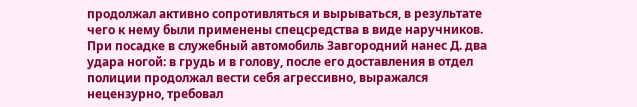продолжал активно сопротивляться и вырываться, в результате чего к нему были применены спецсредства в виде наручников. При посадке в служебный автомобиль Завгородний нанес Д. два удара ногой: в грудь и в голову, после его доставления в отдел полиции продолжал вести себя агрессивно, выражался нецензурно, требовал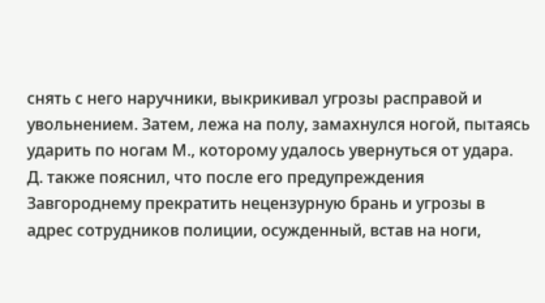снять с него наручники, выкрикивал угрозы расправой и увольнением. Затем, лежа на полу, замахнулся ногой, пытаясь ударить по ногам М., которому удалось увернуться от удара. Д. также пояснил, что после его предупреждения Завгороднему прекратить нецензурную брань и угрозы в адрес сотрудников полиции, осужденный, встав на ноги,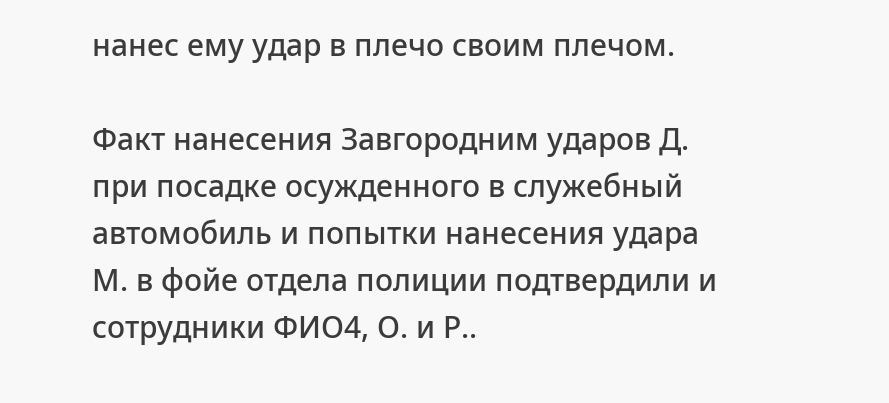нанес ему удар в плечо своим плечом.

Факт нанесения Завгородним ударов Д. при посадке осужденного в служебный автомобиль и попытки нанесения удара М. в фойе отдела полиции подтвердили и сотрудники ФИО4, О. и Р..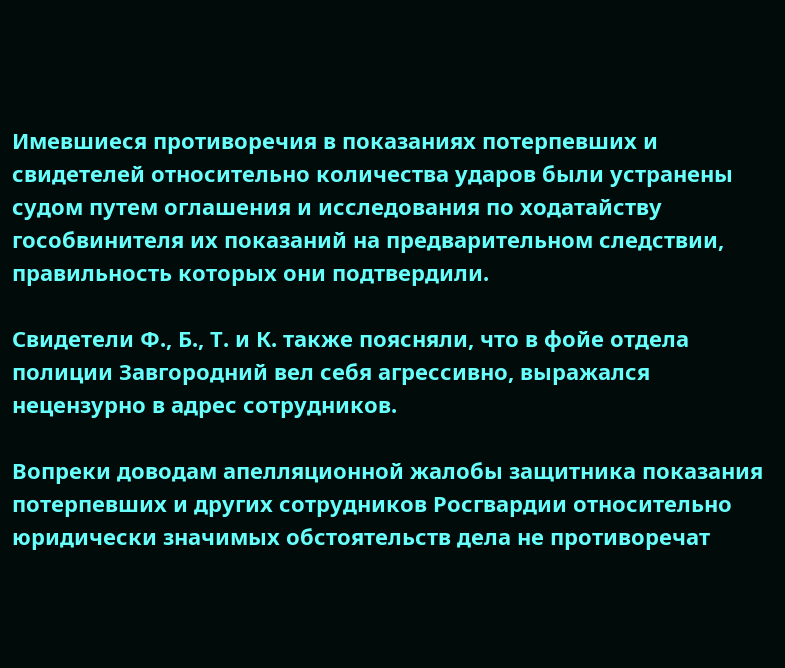Имевшиеся противоречия в показаниях потерпевших и свидетелей относительно количества ударов были устранены судом путем оглашения и исследования по ходатайству гособвинителя их показаний на предварительном следствии, правильность которых они подтвердили.

Свидетели Ф., Б., Т. и К. также поясняли, что в фойе отдела полиции Завгородний вел себя агрессивно, выражался нецензурно в адрес сотрудников.

Вопреки доводам апелляционной жалобы защитника показания потерпевших и других сотрудников Росгвардии относительно юридически значимых обстоятельств дела не противоречат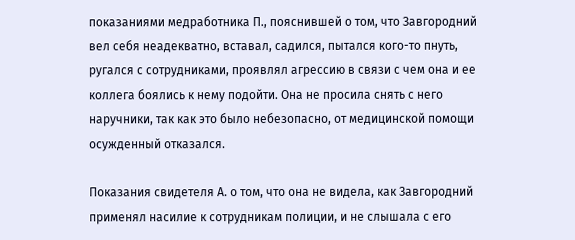показаниями медработника П., пояснившей о том, что Завгородний вел себя неадекватно, вставал, садился, пытался кого-то пнуть, ругался с сотрудниками, проявлял агрессию в связи с чем она и ее коллега боялись к нему подойти. Она не просила снять с него наручники, так как это было небезопасно, от медицинской помощи осужденный отказался.

Показания свидетеля А. о том, что она не видела, как Завгородний применял насилие к сотрудникам полиции, и не слышала с его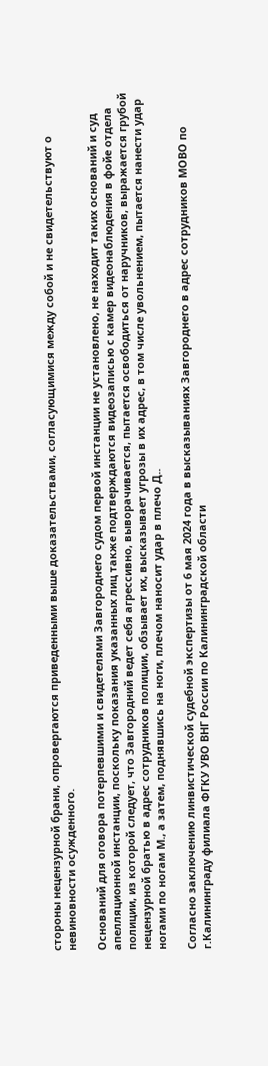стороны нецензурной брани, опровергаются приведенными выше доказательствами, согласующимися между собой и не свидетельствуют о невиновности осужденного.

Оснований для оговора потерпевшими и свидетелями Завгороднего судом первой инстанции не установлено, не находит таких оснований и суд апелляционной инстанции, поскольку показания указанных лиц также подтверждаются видеозаписью с камер видеонаблюдения в фойе отдела полиции, из которой следует, что Завгородний ведет себя агрессивно, выворачивается, пытается освободиться от наручников, выражается грубой нецензурной братью в адрес сотрудников полиции, обзывает их, высказывает угрозы в их адрес, в том числе увольнением, пытается нанести удар ногами по ногам М., а затем, поднявшись на ноги, плечом наносит удар в плечо Д..

Согласно заключению линвистической судебной экспертизы от 6 мая 2024 года в высказываниях Завгороднего в адрес сотрудников МОВО по г.Калининграду филиала ФГКУ УВО ВНГ России по Калининградской области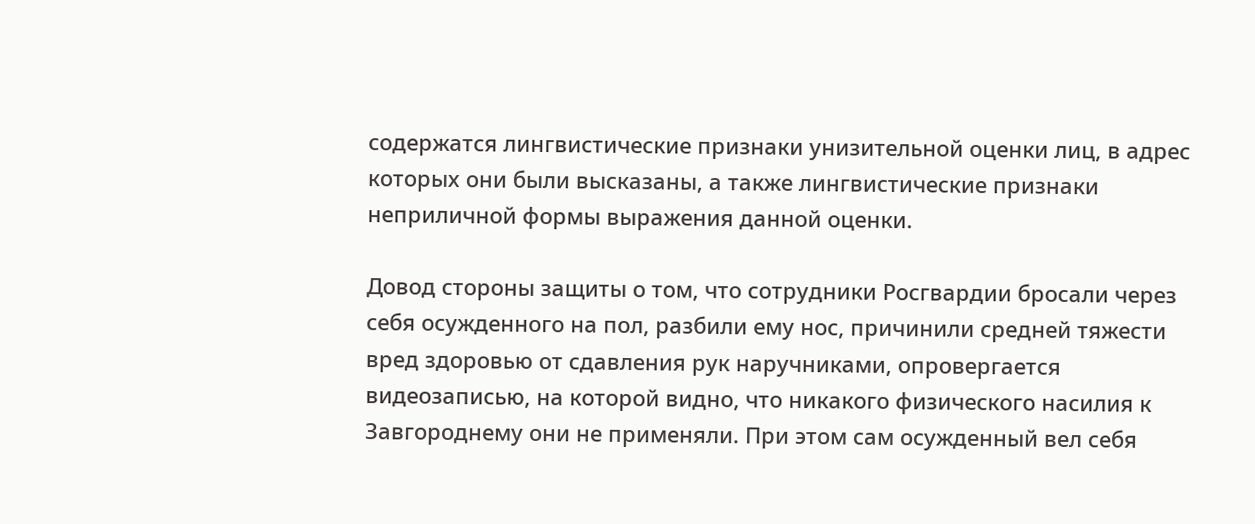содержатся лингвистические признаки унизительной оценки лиц, в адрес которых они были высказаны, а также лингвистические признаки неприличной формы выражения данной оценки.

Довод стороны защиты о том, что сотрудники Росгвардии бросали через себя осужденного на пол, разбили ему нос, причинили средней тяжести вред здоровью от сдавления рук наручниками, опровергается видеозаписью, на которой видно, что никакого физического насилия к Завгороднему они не применяли. При этом сам осужденный вел себя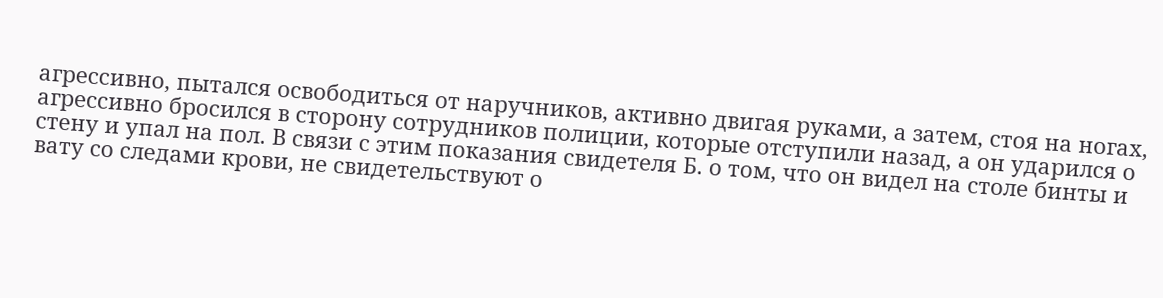агрессивно, пытался освободиться от наручников, активно двигая руками, а затем, стоя на ногах, агрессивно бросился в сторону сотрудников полиции, которые отступили назад, а он ударился о стену и упал на пол. В связи с этим показания свидетеля Б. о том, что он видел на столе бинты и вату со следами крови, не свидетельствуют о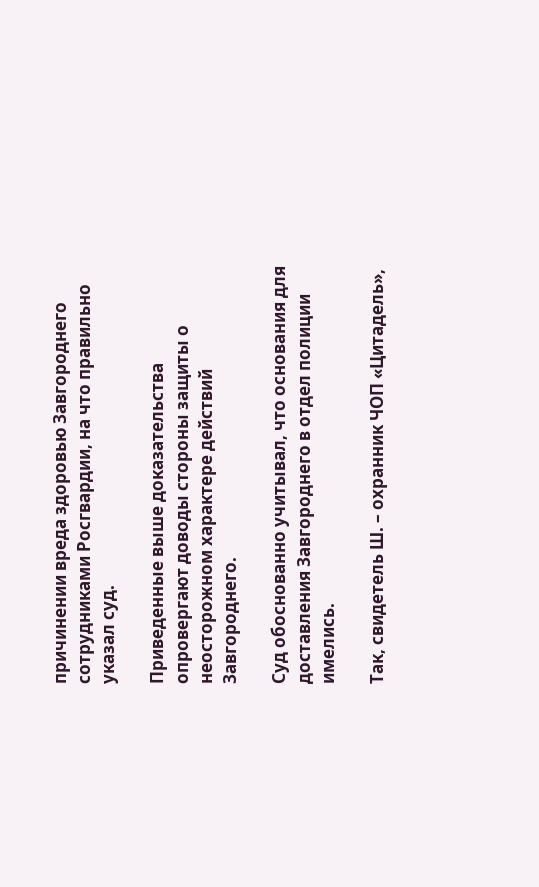причинении вреда здоровью Завгороднего сотрудниками Росгвардии, на что правильно указал суд.

Приведенные выше доказательства опровергают доводы стороны защиты о неосторожном характере действий Завгороднего.

Суд обоснованно учитывал, что основания для доставления Завгороднего в отдел полиции имелись.

Так, свидетель Ш. – охранник ЧОП «Цитадель»,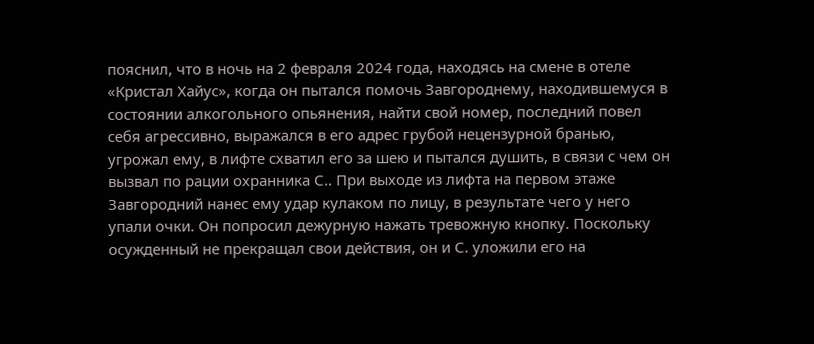пояснил, что в ночь на 2 февраля 2024 года, находясь на смене в отеле «Кристал Хайус», когда он пытался помочь Завгороднему, находившемуся в состоянии алкогольного опьянения, найти свой номер, последний повел себя агрессивно, выражался в его адрес грубой нецензурной бранью, угрожал ему, в лифте схватил его за шею и пытался душить, в связи с чем он вызвал по рации охранника С.. При выходе из лифта на первом этаже Завгородний нанес ему удар кулаком по лицу, в результате чего у него упали очки. Он попросил дежурную нажать тревожную кнопку. Поскольку осужденный не прекращал свои действия, он и С. уложили его на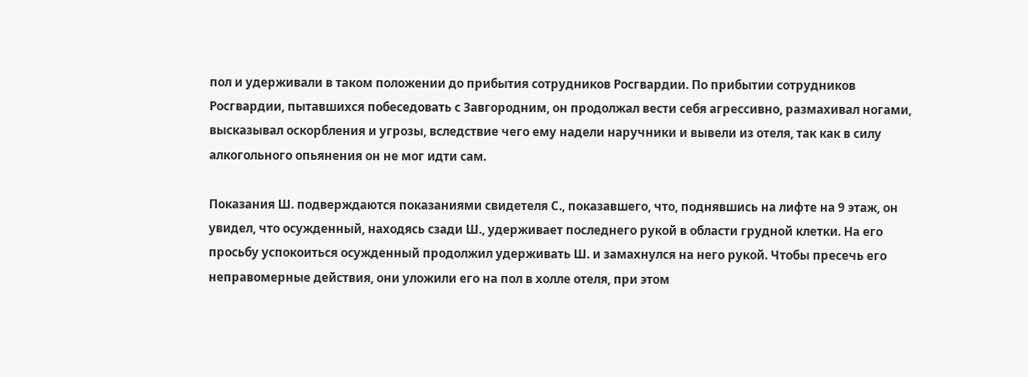пол и удерживали в таком положении до прибытия сотрудников Росгвардии. По прибытии сотрудников Росгвардии, пытавшихся побеседовать с Завгородним, он продолжал вести себя агрессивно, размахивал ногами, высказывал оскорбления и угрозы, вследствие чего ему надели наручники и вывели из отеля, так как в силу алкогольного опьянения он не мог идти сам.

Показания Ш. подверждаются показаниями свидетеля С., показавшего, что, поднявшись на лифте на 9 этаж, он увидел, что осужденный, находясь сзади Ш., удерживает последнего рукой в области грудной клетки. На его просьбу успокоиться осужденный продолжил удерживать Ш. и замахнулся на него рукой. Чтобы пресечь его неправомерные действия, они уложили его на пол в холле отеля, при этом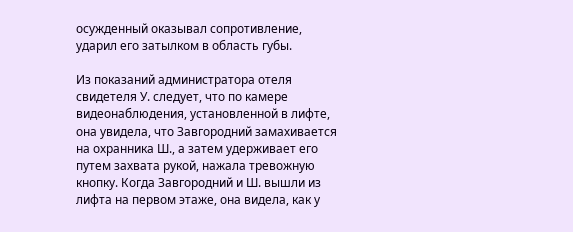осужденный оказывал сопротивление, ударил его затылком в область губы.

Из показаний администратора отеля свидетеля У. следует, что по камере видеонаблюдения, установленной в лифте, она увидела, что Завгородний замахивается на охранника Ш., а затем удерживает его путем захвата рукой, нажала тревожную кнопку. Когда Завгородний и Ш. вышли из лифта на первом этаже, она видела, как у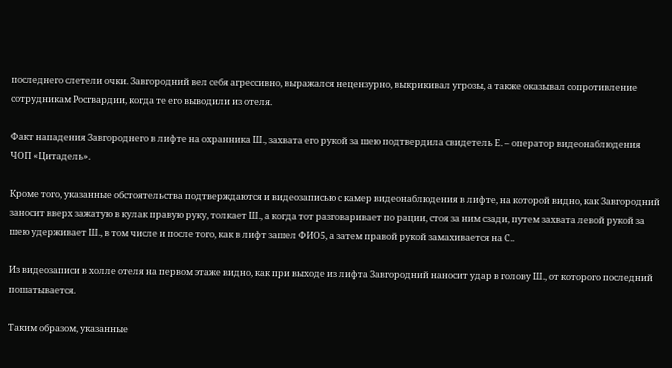последнего слетели очки. Завгородний вел себя агрессивно, выражался нецензурно, выкрикивал угрозы, а также оказывал сопротивление сотрудникам Росгвардии, когда те его выводили из отеля.

Факт нападения Завгороднего в лифте на охранника Ш., захвата его рукой за шею подтвердила свидетель Е. – оператор видеонаблюдения ЧОП «Цитадель».

Кроме того, указанные обстоятельства подтверждаются и видеозаписью с камер видеонаблюдения в лифте, на которой видно, как Завгородний заносит вверх зажатую в кулак правую руку, толкает Ш., а когда тот разговаривает по рации, стоя за ним сзади, путем захвата левой рукой за шею удерживает Ш., в том числе и после того, как в лифт зашел ФИО5, а затем правой рукой замахивается на С..

Из видеозаписи в холле отеля на первом этаже видно, как при выходе из лифта Завгородний наносит удар в голову Ш., от которого последний пошатывается.

Таким образом, указанные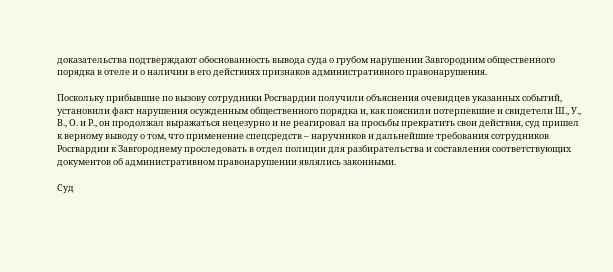доказательства подтверждают обоснованность вывода суда о грубом нарушении Завгородним общественного порядка в отеле и о наличии в его действиях признаков административного правонарушения.

Поскольку прибывшие по вызову сотрудники Росгвардии получили объяснения очевидцев указанных событий, установили факт нарушения осужденным общественного порядка и, как пояснили потерпевшие и свидетели Ш., У., В., О. и Р., он продолжал выражаться нецезурно и не реагировал на просьбы прекратить свои действия, суд пришел к верному выводу о том, что применение спецсредств – наручников и дальнейшие требования сотрудников Росгвардии к Завгороднему проследовать в отдел полиции для разбирательства и составления соответствующих документов об административном правонарушении являлись законными.

Суд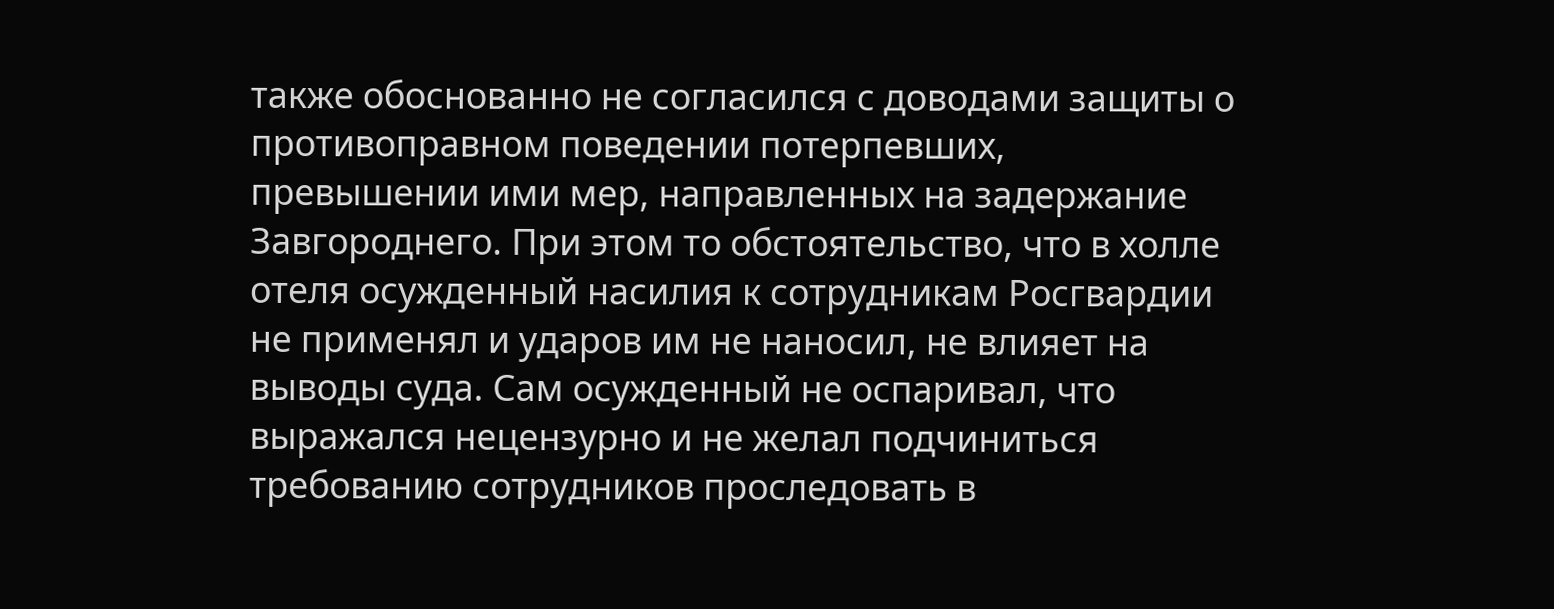также обоснованно не согласился с доводами защиты о противоправном поведении потерпевших, превышении ими мер, направленных на задержание Завгороднего. При этом то обстоятельство, что в холле отеля осужденный насилия к сотрудникам Росгвардии не применял и ударов им не наносил, не влияет на выводы суда. Сам осужденный не оспаривал, что выражался нецензурно и не желал подчиниться требованию сотрудников проследовать в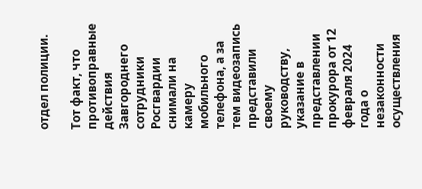отдел полиции.

Тот факт, что противоправные действия Завгороднего сотрудники Росгвардии снимали на камеру мобильного телефона, а за тем видеозапись представили своему руководству, указание в представлении прокурора от 12 февраля 2024 года о незаконности осуществления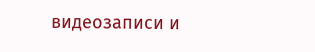видеозаписи и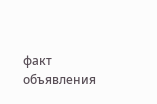факт объявления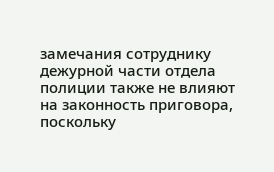замечания сотруднику дежурной части отдела полиции также не влияют на законность приговора, поскольку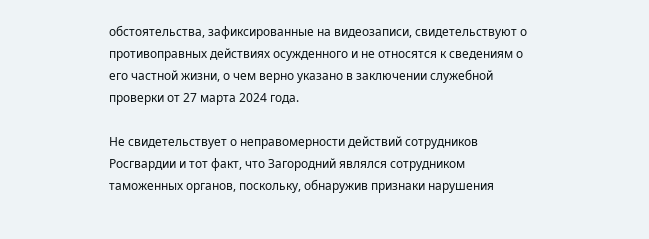обстоятельства, зафиксированные на видеозаписи, свидетельствуют о противоправных действиях осужденного и не относятся к сведениям о его частной жизни, о чем верно указано в заключении служебной проверки от 27 марта 2024 года.

Не свидетельствует о неправомерности действий сотрудников Росгвардии и тот факт, что Загородний являлся сотрудником таможенных органов, поскольку, обнаружив признаки нарушения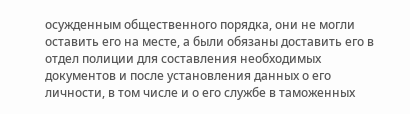осужденным общественного порядка, они не могли оставить его на месте, а были обязаны доставить его в отдел полиции для составления необходимых документов и после установления данных о его личности, в том числе и о его службе в таможенных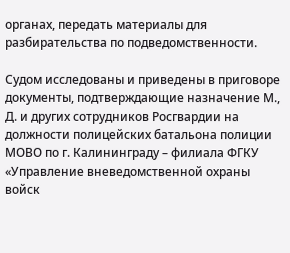органах, передать материалы для разбирательства по подведомственности.

Судом исследованы и приведены в приговоре документы, подтверждающие назначение М., Д. и других сотрудников Росгвардии на должности полицейских батальона полиции МОВО по г. Калининграду – филиала ФГКУ «Управление вневедомственной охраны войск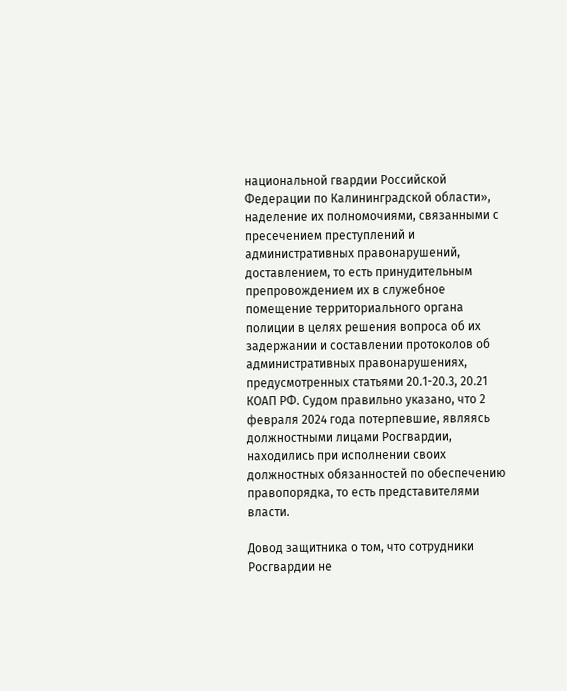национальной гвардии Российской Федерации по Калининградской области», наделение их полномочиями, связанными с пресечением преступлений и административных правонарушений, доставлением, то есть принудительным препровождением их в служебное помещение территориального органа полиции в целях решения вопроса об их задержании и составлении протоколов об административных правонарушениях, предусмотренных статьями 20.1-20.3, 20.21 КОАП РФ. Судом правильно указано, что 2 февраля 2024 года потерпевшие, являясь должностными лицами Росгвардии, находились при исполнении своих должностных обязанностей по обеспечению правопорядка, то есть представителями власти.

Довод защитника о том, что сотрудники Росгвардии не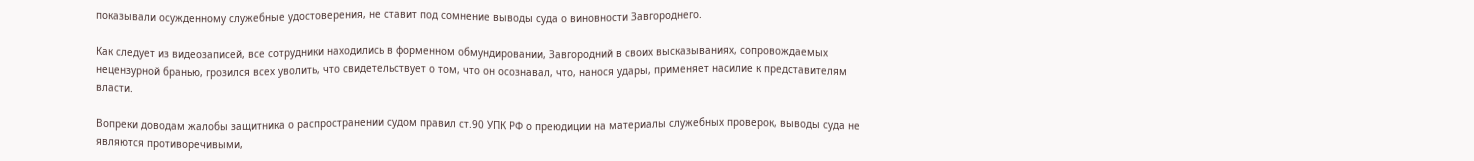показывали осужденному служебные удостоверения, не ставит под сомнение выводы суда о виновности Завгороднего.

Как следует из видеозаписей, все сотрудники находились в форменном обмундировании, Завгородний в своих высказываниях, сопровождаемых нецензурной бранью, грозился всех уволить, что свидетельствует о том, что он осознавал, что, нанося удары, применяет насилие к представителям власти.

Вопреки доводам жалобы защитника о распространении судом правил ст.90 УПК РФ о преюдиции на материалы служебных проверок, выводы суда не являются противоречивыми,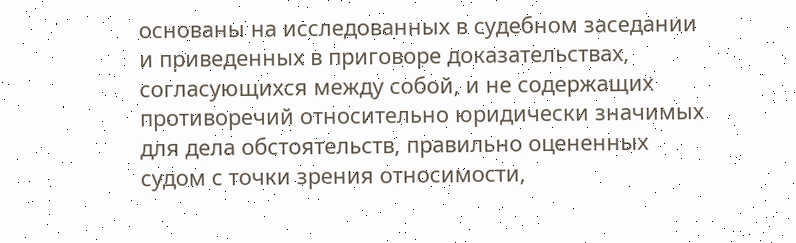основаны на исследованных в судебном заседании и приведенных в приговоре доказательствах, согласующихся между собой, и не содержащих противоречий относительно юридически значимых для дела обстоятельств, правильно оцененных судом с точки зрения относимости,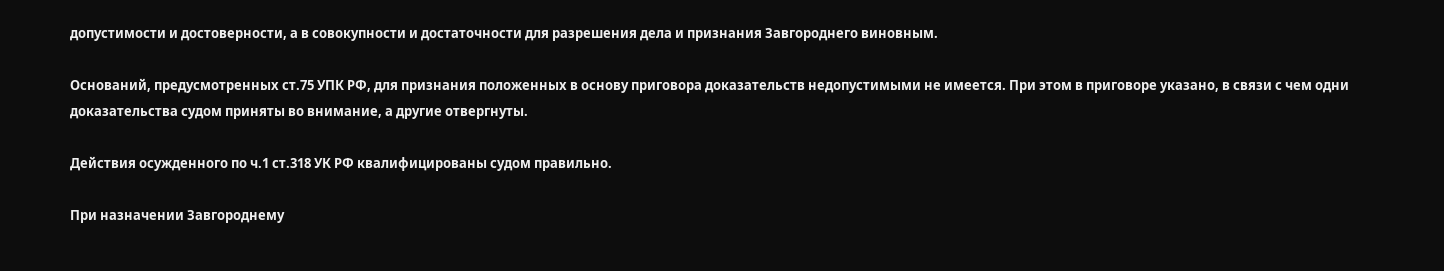допустимости и достоверности, а в совокупности и достаточности для разрешения дела и признания Завгороднего виновным.

Оснований, предусмотренных ст.75 УПК РФ, для признания положенных в основу приговора доказательств недопустимыми не имеется. При этом в приговоре указано, в связи с чем одни доказательства судом приняты во внимание, а другие отвергнуты.

Действия осужденного по ч.1 ст.318 УК РФ квалифицированы судом правильно.

При назначении Завгороднему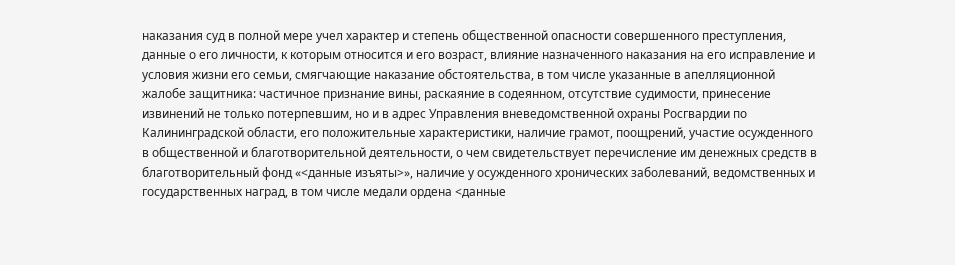наказания суд в полной мере учел характер и степень общественной опасности совершенного преступления, данные о его личности, к которым относится и его возраст, влияние назначенного наказания на его исправление и условия жизни его семьи, смягчающие наказание обстоятельства, в том числе указанные в апелляционной жалобе защитника: частичное признание вины, раскаяние в содеянном, отсутствие судимости, принесение извинений не только потерпевшим, но и в адрес Управления вневедомственной охраны Росгвардии по Калининградской области, его положительные характеристики, наличие грамот, поощрений, участие осужденного в общественной и благотворительной деятельности, о чем свидетельствует перечисление им денежных средств в благотворительный фонд «<данные изъяты>», наличие у осужденного хронических заболеваний, ведомственных и государственных наград, в том числе медали ордена <данные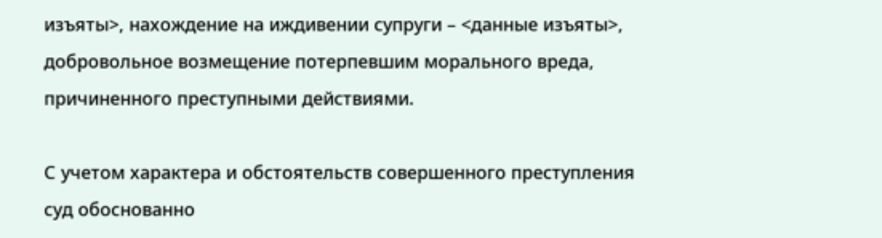изъяты>, нахождение на иждивении супруги – <данные изъяты>, добровольное возмещение потерпевшим морального вреда, причиненного преступными действиями.

С учетом характера и обстоятельств совершенного преступления суд обоснованно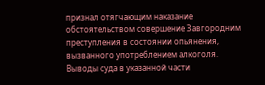признал отягчающим наказание обстоятельством совершение Завгородним преступления в состоянии опьянения, вызванного употреблением алкоголя. Выводы суда в указанной части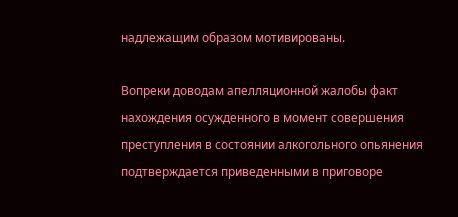надлежащим образом мотивированы.

Вопреки доводам апелляционной жалобы факт нахождения осужденного в момент совершения преступления в состоянии алкогольного опьянения подтверждается приведенными в приговоре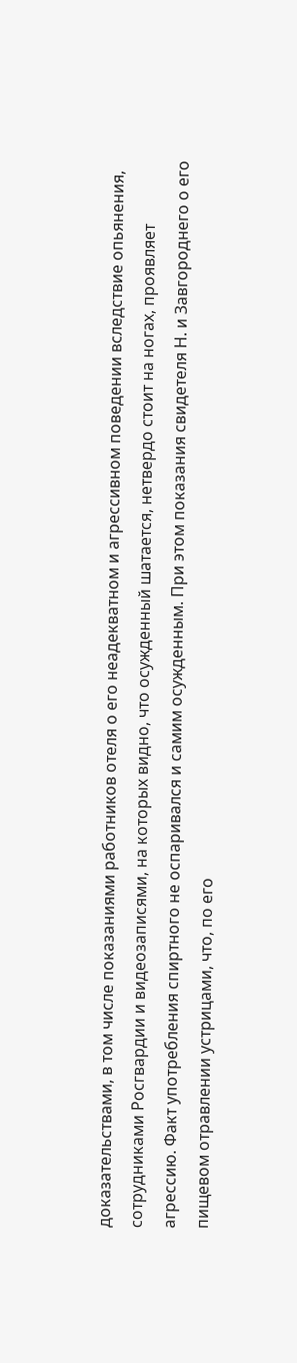доказательствами, в том числе показаниями работников отеля о его неадекватном и агрессивном поведении вследствие опьянения, сотрудниками Росгвардии и видеозаписями, на которых видно, что осужденный шатается, нетвердо стоит на ногах, проявляет агрессию. Факт употребления спиртного не оспаривался и самим осужденным. При этом показания свидетеля Н. и Завгороднего о его пищевом отравлении устрицами, что, по его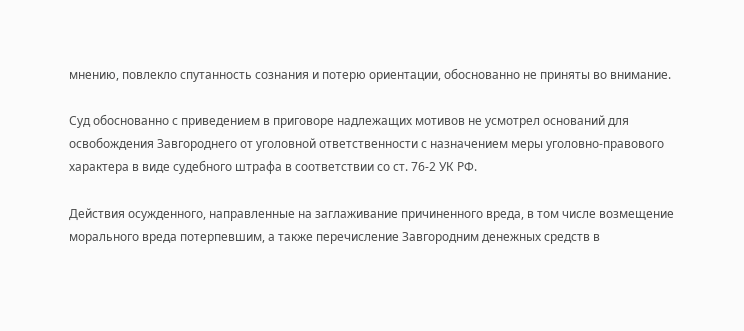мнению, повлекло спутанность сознания и потерю ориентации, обоснованно не приняты во внимание.

Суд обоснованно с приведением в приговоре надлежащих мотивов не усмотрел оснований для освобождения Завгороднего от уголовной ответственности с назначением меры уголовно-правового характера в виде судебного штрафа в соответствии со ст. 76-2 УК РФ.

Действия осужденного, направленные на заглаживание причиненного вреда, в том числе возмещение морального вреда потерпевшим, а также перечисление Завгородним денежных средств в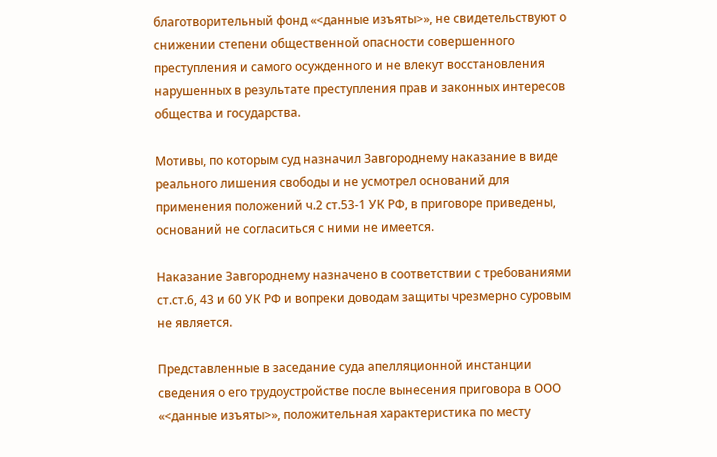благотворительный фонд «<данные изъяты>», не свидетельствуют о снижении степени общественной опасности совершенного преступления и самого осужденного и не влекут восстановления нарушенных в результате преступления прав и законных интересов общества и государства.

Мотивы, по которым суд назначил Завгороднему наказание в виде реального лишения свободы и не усмотрел оснований для применения положений ч.2 ст.53-1 УК РФ, в приговоре приведены, оснований не согласиться с ними не имеется.

Наказание Завгороднему назначено в соответствии с требованиями ст.ст.6, 43 и 60 УК РФ и вопреки доводам защиты чрезмерно суровым не является.

Представленные в заседание суда апелляционной инстанции сведения о его трудоустройстве после вынесения приговора в ООО «<данные изъяты>», положительная характеристика по месту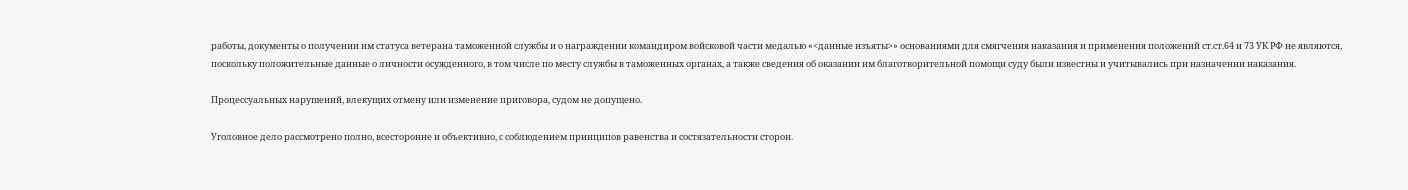работы, документы о получении им статуса ветерана таможенной службы и о награждении командиром войсковой части медалью «<данные изъяты>» основаниями для смягчения наказания и применения положений ст.ст.64 и 73 УК РФ не являются, поскольку положительные данные о личности осужденного, в том числе по месту службы в таможенных органах, а также сведения об оказании им благотворительной помощи суду были известны и учитывались при назначении наказания.

Процессуальных нарушений, влекущих отмену или изменение приговора, судом не допущено.

Уголовное дело рассмотрено полно, всесторонне и объективно, с соблюдением принципов равенства и состязательности сторон.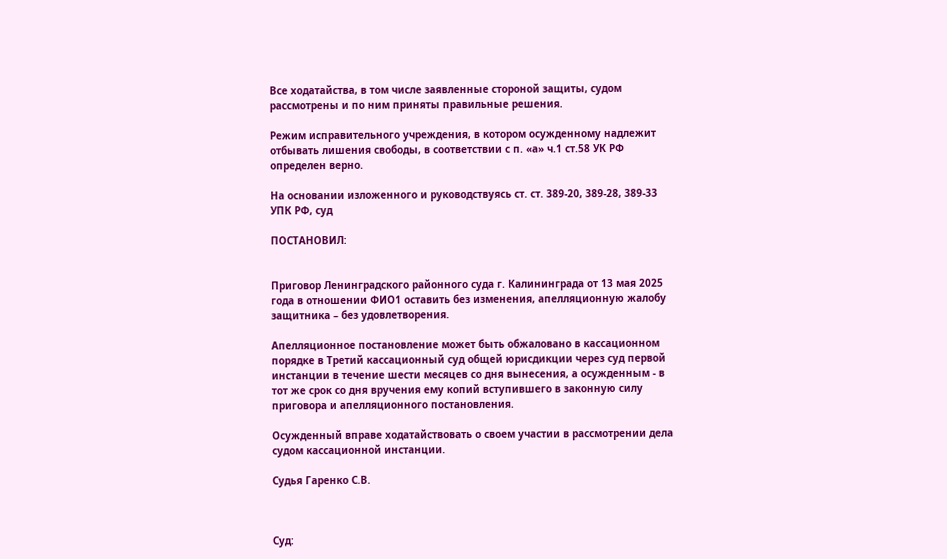Все ходатайства, в том числе заявленные стороной защиты, судом рассмотрены и по ним приняты правильные решения.

Режим исправительного учреждения, в котором осужденному надлежит отбывать лишения свободы, в соответствии с п. «а» ч.1 ст.58 УК РФ определен верно.

На основании изложенного и руководствуясь ст. ст. 389-20, 389-28, 389-33 УПК РФ, суд

ПОСТАНОВИЛ:


Приговор Ленинградского районного суда г. Калининграда от 13 мая 2025 года в отношении ФИО1 оставить без изменения, апелляционную жалобу защитника – без удовлетворения.

Апелляционное постановление может быть обжаловано в кассационном порядке в Третий кассационный суд общей юрисдикции через суд первой инстанции в течение шести месяцев со дня вынесения, а осужденным - в тот же срок со дня вручения ему копий вступившего в законную силу приговора и апелляционного постановления.

Осужденный вправе ходатайствовать о своем участии в рассмотрении дела судом кассационной инстанции.

Судья Гаренко С.В.



Суд: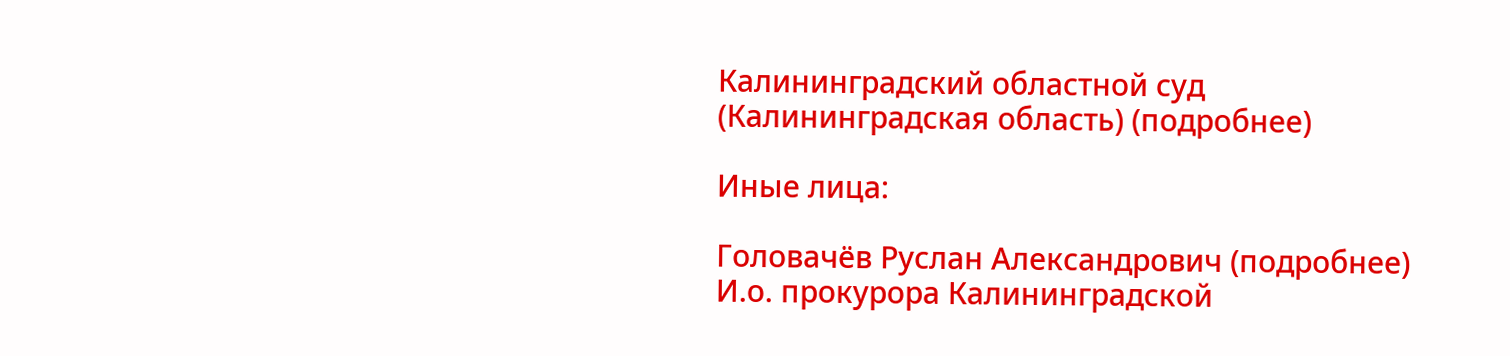Калининградский областной суд (Калининградская область) (подробнее)

Иные лица:

Головачёв Руслан Александрович (подробнее)
И.о. прокурора Калининградской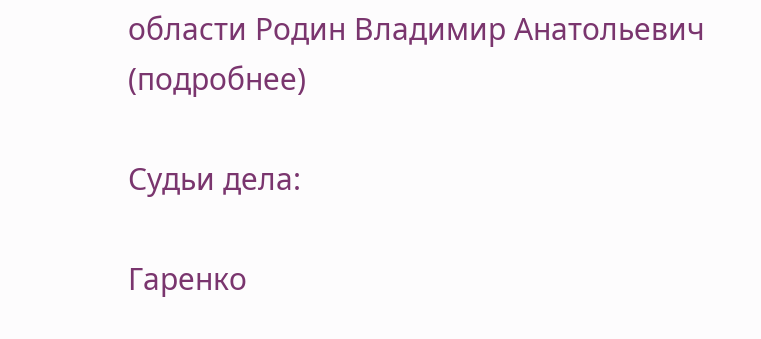области Родин Владимир Анатольевич (подробнее)

Судьи дела:

Гаренко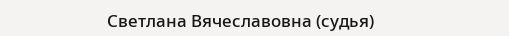Светлана Вячеславовна (судья)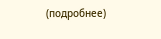(подробнее)